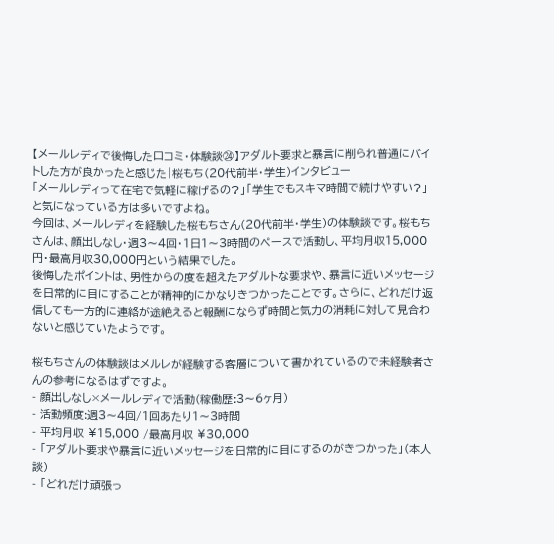【メールレディで後悔した口コミ・体験談㉔】アダルト要求と暴言に削られ普通にバイトした方が良かったと感じた|桜もち(20代前半・学生)インタビュー
「メールレディって在宅で気軽に稼げるの?」「学生でもスキマ時間で続けやすい?」と気になっている方は多いですよね。
今回は、メールレディを経験した桜もちさん(20代前半・学生)の体験談です。桜もちさんは、顔出しなし・週3〜4回・1日1〜3時間のペースで活動し、平均月収15,000円・最高月収30,000円という結果でした。
後悔したポイントは、男性からの度を超えたアダルトな要求や、暴言に近いメッセージを日常的に目にすることが精神的にかなりきつかったことです。さらに、どれだけ返信しても一方的に連絡が途絶えると報酬にならず時間と気力の消耗に対して見合わないと感じていたようです。

桜もちさんの体験談はメルレが経験する客層について書かれているので未経験者さんの参考になるはずですよ。
- 顔出しなし×メールレディで活動(稼働歴:3〜6ヶ月)
- 活動頻度:週3〜4回/1回あたり1〜3時間
- 平均月収 ¥15,000 /最高月収 ¥30,000
- 「アダルト要求や暴言に近いメッセージを日常的に目にするのがきつかった」(本人談)
- 「どれだけ頑張っ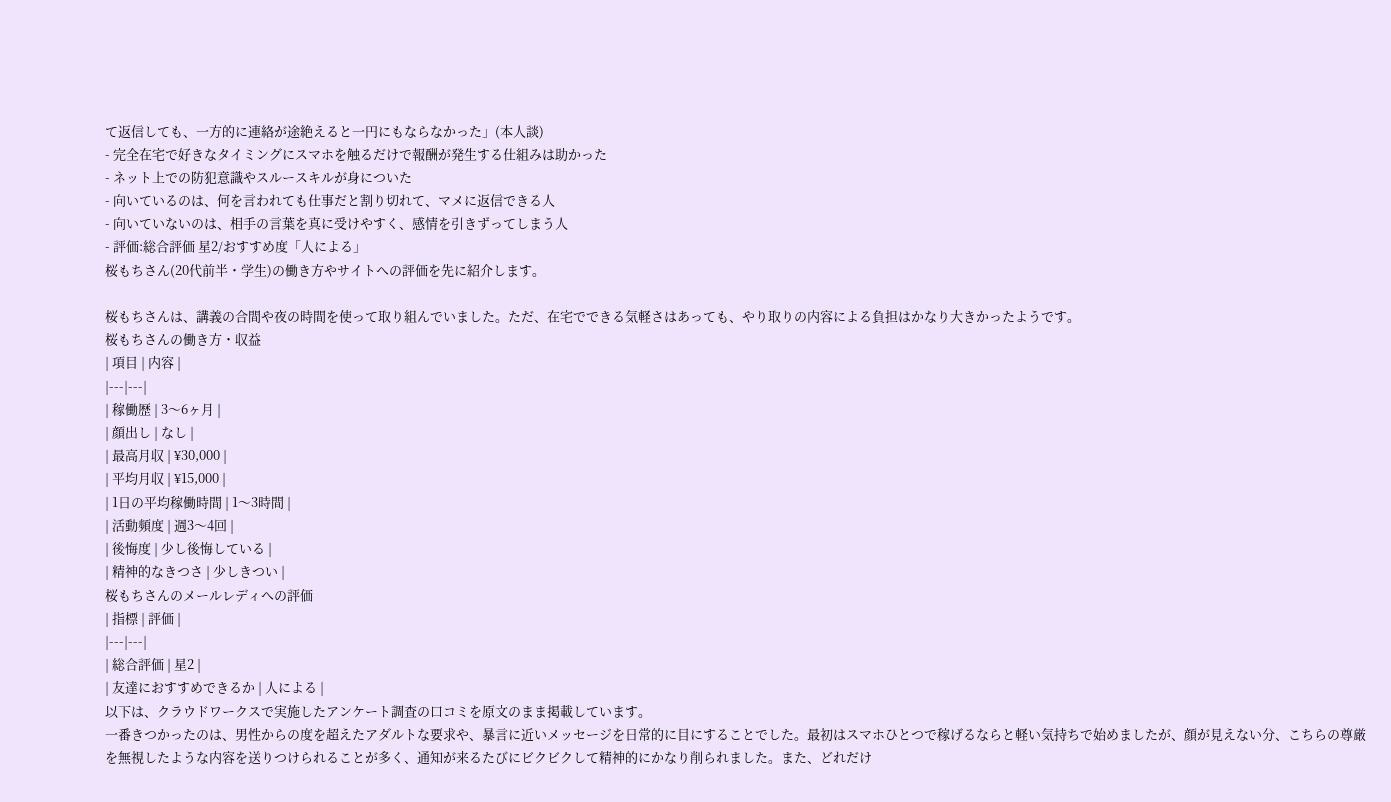て返信しても、一方的に連絡が途絶えると一円にもならなかった」(本人談)
- 完全在宅で好きなタイミングにスマホを触るだけで報酬が発生する仕組みは助かった
- ネット上での防犯意識やスルースキルが身についた
- 向いているのは、何を言われても仕事だと割り切れて、マメに返信できる人
- 向いていないのは、相手の言葉を真に受けやすく、感情を引きずってしまう人
- 評価:総合評価 星2/おすすめ度「人による」
桜もちさん(20代前半・学生)の働き方やサイトへの評価を先に紹介します。

桜もちさんは、講義の合間や夜の時間を使って取り組んでいました。ただ、在宅でできる気軽さはあっても、やり取りの内容による負担はかなり大きかったようです。
桜もちさんの働き方・収益
| 項目 | 内容 |
|---|---|
| 稼働歴 | 3〜6ヶ月 |
| 顔出し | なし |
| 最高月収 | ¥30,000 |
| 平均月収 | ¥15,000 |
| 1日の平均稼働時間 | 1〜3時間 |
| 活動頻度 | 週3〜4回 |
| 後悔度 | 少し後悔している |
| 精神的なきつさ | 少しきつい |
桜もちさんのメールレディへの評価
| 指標 | 評価 |
|---|---|
| 総合評価 | 星2 |
| 友達におすすめできるか | 人による |
以下は、クラウドワークスで実施したアンケート調査の口コミを原文のまま掲載しています。
一番きつかったのは、男性からの度を超えたアダルトな要求や、暴言に近いメッセージを日常的に目にすることでした。最初はスマホひとつで稼げるならと軽い気持ちで始めましたが、顔が見えない分、こちらの尊厳を無視したような内容を送りつけられることが多く、通知が来るたびにビクビクして精神的にかなり削られました。また、どれだけ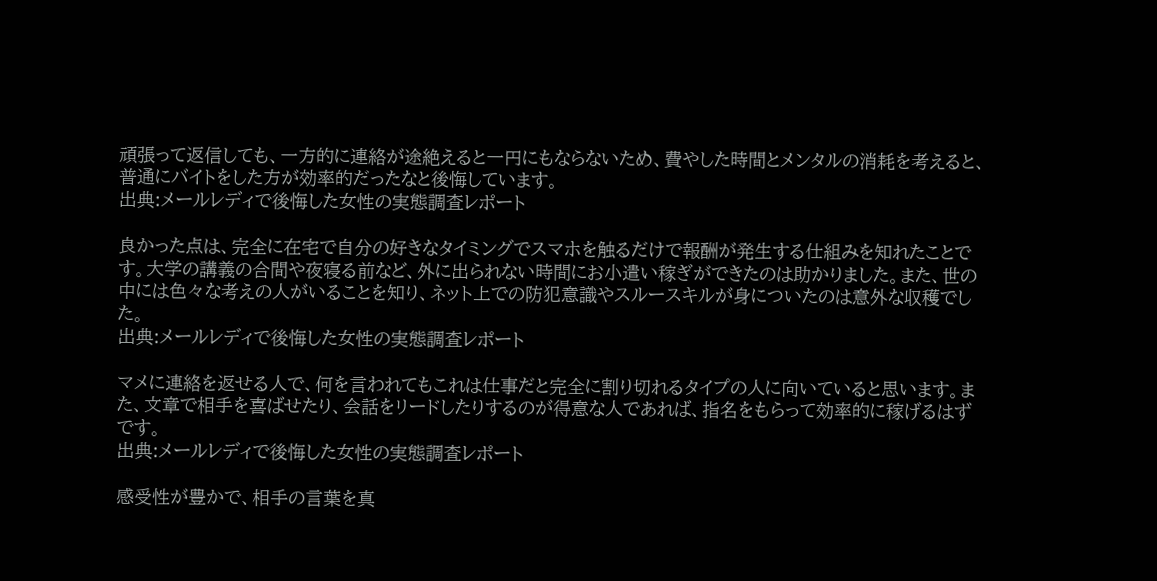頑張って返信しても、一方的に連絡が途絶えると一円にもならないため、費やした時間とメンタルの消耗を考えると、普通にバイトをした方が効率的だったなと後悔しています。
出典:メールレディで後悔した女性の実態調査レポート

良かった点は、完全に在宅で自分の好きなタイミングでスマホを触るだけで報酬が発生する仕組みを知れたことです。大学の講義の合間や夜寝る前など、外に出られない時間にお小遣い稼ぎができたのは助かりました。また、世の中には色々な考えの人がいることを知り、ネット上での防犯意識やスルースキルが身についたのは意外な収穫でした。
出典:メールレディで後悔した女性の実態調査レポート

マメに連絡を返せる人で、何を言われてもこれは仕事だと完全に割り切れるタイプの人に向いていると思います。また、文章で相手を喜ばせたり、会話をリードしたりするのが得意な人であれば、指名をもらって効率的に稼げるはずです。
出典:メールレディで後悔した女性の実態調査レポート

感受性が豊かで、相手の言葉を真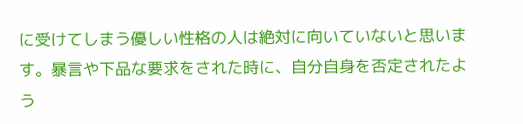に受けてしまう優しい性格の人は絶対に向いていないと思います。暴言や下品な要求をされた時に、自分自身を否定されたよう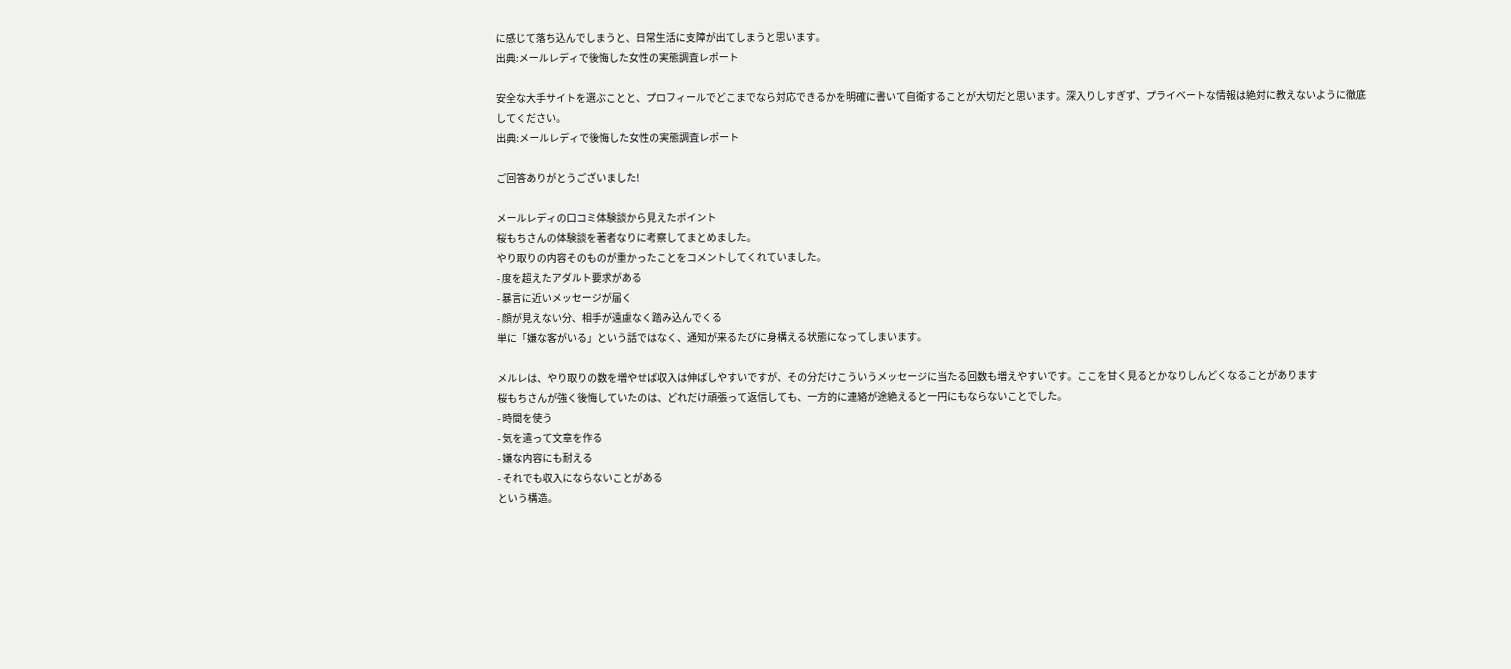に感じて落ち込んでしまうと、日常生活に支障が出てしまうと思います。
出典:メールレディで後悔した女性の実態調査レポート

安全な大手サイトを選ぶことと、プロフィールでどこまでなら対応できるかを明確に書いて自衛することが大切だと思います。深入りしすぎず、プライベートな情報は絶対に教えないように徹底してください。
出典:メールレディで後悔した女性の実態調査レポート

ご回答ありがとうございました!

メールレディの口コミ体験談から見えたポイント
桜もちさんの体験談を著者なりに考察してまとめました。
やり取りの内容そのものが重かったことをコメントしてくれていました。
- 度を超えたアダルト要求がある
- 暴言に近いメッセージが届く
- 顔が見えない分、相手が遠慮なく踏み込んでくる
単に「嫌な客がいる」という話ではなく、通知が来るたびに身構える状態になってしまいます。

メルレは、やり取りの数を増やせば収入は伸ばしやすいですが、その分だけこういうメッセージに当たる回数も増えやすいです。ここを甘く見るとかなりしんどくなることがあります
桜もちさんが強く後悔していたのは、どれだけ頑張って返信しても、一方的に連絡が途絶えると一円にもならないことでした。
- 時間を使う
- 気を遣って文章を作る
- 嫌な内容にも耐える
- それでも収入にならないことがある
という構造。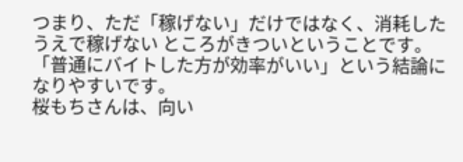つまり、ただ「稼げない」だけではなく、消耗したうえで稼げない ところがきついということです。「普通にバイトした方が効率がいい」という結論になりやすいです。
桜もちさんは、向い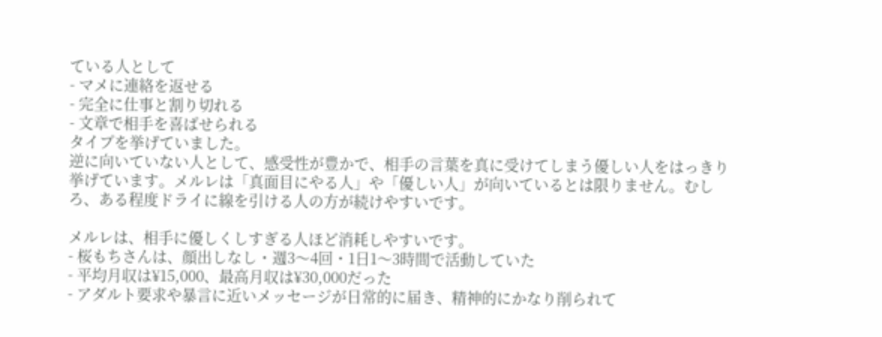ている人として
- マメに連絡を返せる
- 完全に仕事と割り切れる
- 文章で相手を喜ばせられる
タイプを挙げていました。
逆に向いていない人として、感受性が豊かで、相手の言葉を真に受けてしまう優しい人をはっきり挙げています。メルレは「真面目にやる人」や「優しい人」が向いているとは限りません。むしろ、ある程度ドライに線を引ける人の方が続けやすいです。

メルレは、相手に優しくしすぎる人ほど消耗しやすいです。
- 桜もちさんは、顔出しなし・週3〜4回・1日1〜3時間で活動していた
- 平均月収は¥15,000、最高月収は¥30,000だった
- アダルト要求や暴言に近いメッセージが日常的に届き、精神的にかなり削られて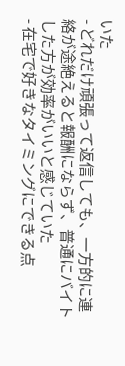いた
- どれだけ頑張って返信しても、一方的に連絡が途絶えると報酬にならず、普通にバイトした方が効率がいいと感じていた
- 在宅で好きなタイミングにできる点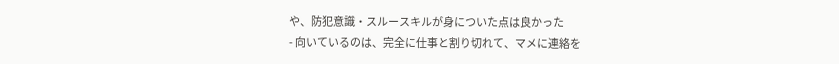や、防犯意識・スルースキルが身についた点は良かった
- 向いているのは、完全に仕事と割り切れて、マメに連絡を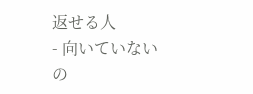返せる人
- 向いていないの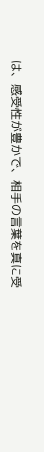は、感受性が豊かで、相手の言葉を真に受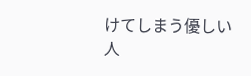けてしまう優しい人